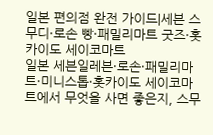일본 편의점 완전 가이드|세븐 스무디·로손 빵·패밀리마트 굿즈·홋카이도 세이코마트
일본 세븐일레븐·로손·패밀리마트·미니스톱·홋카이도 세이코마트에서 무엇을 사면 좋은지, 스무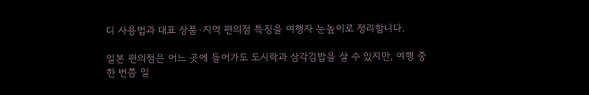디 사용법과 대표 상품·지역 편의점 특징을 여행자 눈높이로 정리합니다.

일본 편의점은 어느 곳에 들어가도 도시락과 삼각김밥을 살 수 있지만, 여행 중 한 번쯤 일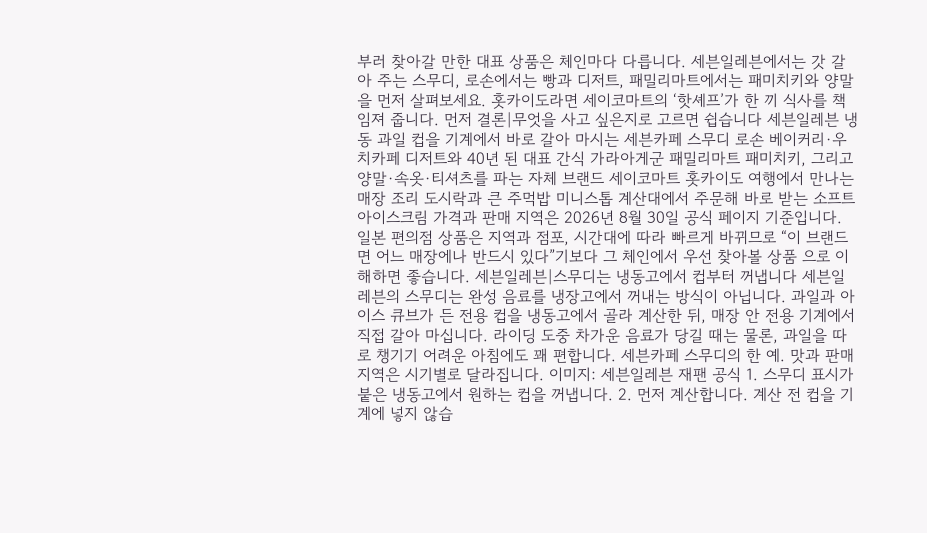부러 찾아갈 만한 대표 상품은 체인마다 다릅니다. 세븐일레븐에서는 갓 갈아 주는 스무디, 로손에서는 빵과 디저트, 패밀리마트에서는 패미치키와 양말을 먼저 살펴보세요. 홋카이도라면 세이코마트의 ‘핫셰프’가 한 끼 식사를 책임져 줍니다. 먼저 결론|무엇을 사고 싶은지로 고르면 쉽습니다 세븐일레븐 냉동 과일 컵을 기계에서 바로 갈아 마시는 세븐카페 스무디 로손 베이커리·우치카페 디저트와 40년 된 대표 간식 가라아게군 패밀리마트 패미치키, 그리고 양말·속옷·티셔츠를 파는 자체 브랜드 세이코마트 홋카이도 여행에서 만나는 매장 조리 도시락과 큰 주먹밥 미니스톱 계산대에서 주문해 바로 받는 소프트아이스크림 가격과 판매 지역은 2026년 8월 30일 공식 페이지 기준입니다. 일본 편의점 상품은 지역과 점포, 시간대에 따라 빠르게 바뀌므로 “이 브랜드면 어느 매장에나 반드시 있다”기보다 그 체인에서 우선 찾아볼 상품 으로 이해하면 좋습니다. 세븐일레븐|스무디는 냉동고에서 컵부터 꺼냅니다 세븐일레븐의 스무디는 완성 음료를 냉장고에서 꺼내는 방식이 아닙니다. 과일과 아이스 큐브가 든 전용 컵을 냉동고에서 골라 계산한 뒤, 매장 안 전용 기계에서 직접 갈아 마십니다. 라이딩 도중 차가운 음료가 당길 때는 물론, 과일을 따로 챙기기 어려운 아침에도 꽤 편합니다. 세븐카페 스무디의 한 예. 맛과 판매 지역은 시기별로 달라집니다. 이미지: 세븐일레븐 재팬 공식 1. 스무디 표시가 붙은 냉동고에서 원하는 컵을 꺼냅니다. 2. 먼저 계산합니다. 계산 전 컵을 기계에 넣지 않습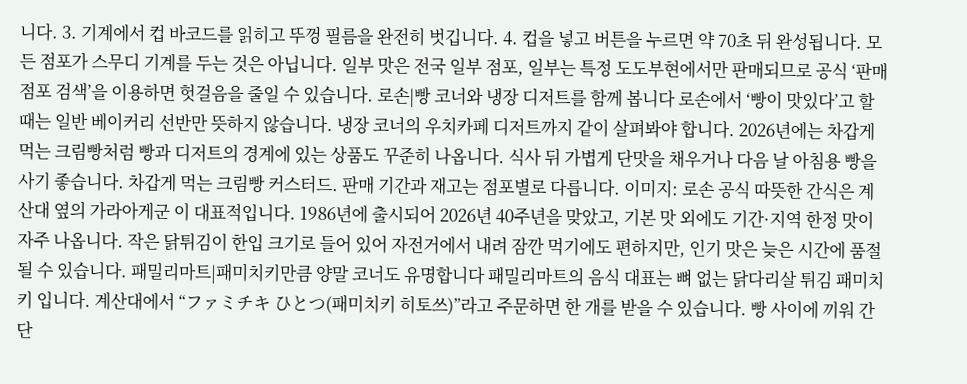니다. 3. 기계에서 컵 바코드를 읽히고 뚜껑 필름을 완전히 벗깁니다. 4. 컵을 넣고 버튼을 누르면 약 70초 뒤 완성됩니다. 모든 점포가 스무디 기계를 두는 것은 아닙니다. 일부 맛은 전국 일부 점포, 일부는 특정 도도부현에서만 판매되므로 공식 ‘판매 점포 검색’을 이용하면 헛걸음을 줄일 수 있습니다. 로손|빵 코너와 냉장 디저트를 함께 봅니다 로손에서 ‘빵이 맛있다’고 할 때는 일반 베이커리 선반만 뜻하지 않습니다. 냉장 코너의 우치카페 디저트까지 같이 살펴봐야 합니다. 2026년에는 차갑게 먹는 크림빵처럼 빵과 디저트의 경계에 있는 상품도 꾸준히 나옵니다. 식사 뒤 가볍게 단맛을 채우거나 다음 날 아침용 빵을 사기 좋습니다. 차갑게 먹는 크림빵 커스터드. 판매 기간과 재고는 점포별로 다릅니다. 이미지: 로손 공식 따뜻한 간식은 계산대 옆의 가라아게군 이 대표적입니다. 1986년에 출시되어 2026년 40주년을 맞았고, 기본 맛 외에도 기간·지역 한정 맛이 자주 나옵니다. 작은 닭튀김이 한입 크기로 들어 있어 자전거에서 내려 잠깐 먹기에도 편하지만, 인기 맛은 늦은 시간에 품절될 수 있습니다. 패밀리마트|패미치키만큼 양말 코너도 유명합니다 패밀리마트의 음식 대표는 뼈 없는 닭다리살 튀김 패미치키 입니다. 계산대에서 “ファミチキ ひとつ(패미치키 히토쓰)”라고 주문하면 한 개를 받을 수 있습니다. 빵 사이에 끼워 간단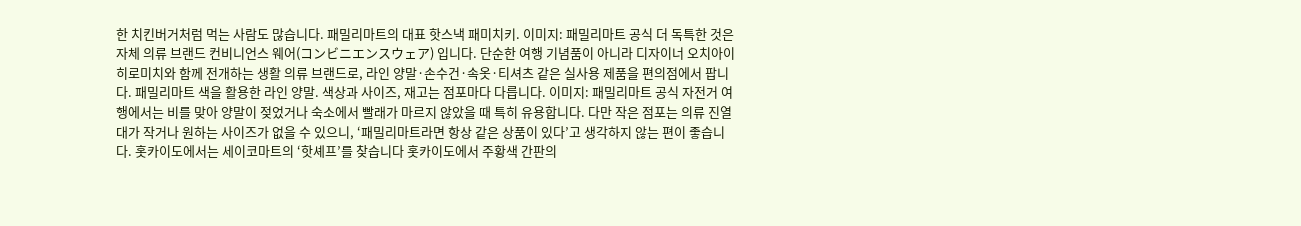한 치킨버거처럼 먹는 사람도 많습니다. 패밀리마트의 대표 핫스낵 패미치키. 이미지: 패밀리마트 공식 더 독특한 것은 자체 의류 브랜드 컨비니언스 웨어(コンビニエンスウェア) 입니다. 단순한 여행 기념품이 아니라 디자이너 오치아이 히로미치와 함께 전개하는 생활 의류 브랜드로, 라인 양말·손수건·속옷·티셔츠 같은 실사용 제품을 편의점에서 팝니다. 패밀리마트 색을 활용한 라인 양말. 색상과 사이즈, 재고는 점포마다 다릅니다. 이미지: 패밀리마트 공식 자전거 여행에서는 비를 맞아 양말이 젖었거나 숙소에서 빨래가 마르지 않았을 때 특히 유용합니다. 다만 작은 점포는 의류 진열대가 작거나 원하는 사이즈가 없을 수 있으니, ‘패밀리마트라면 항상 같은 상품이 있다’고 생각하지 않는 편이 좋습니다. 홋카이도에서는 세이코마트의 ‘핫셰프’를 찾습니다 홋카이도에서 주황색 간판의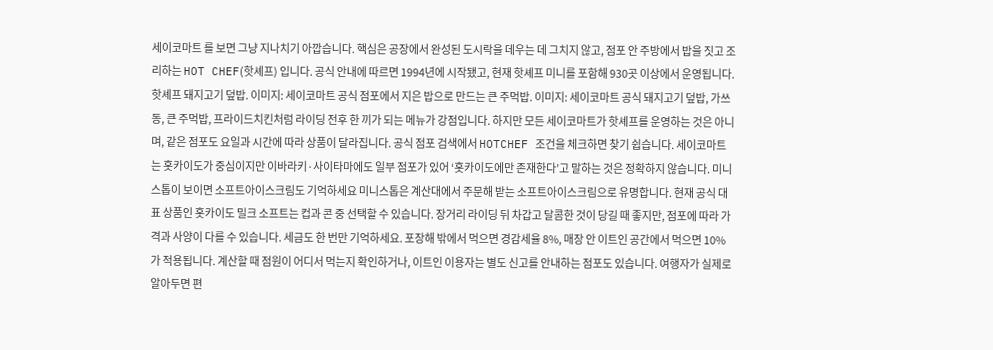세이코마트 를 보면 그냥 지나치기 아깝습니다. 핵심은 공장에서 완성된 도시락을 데우는 데 그치지 않고, 점포 안 주방에서 밥을 짓고 조리하는 HOT CHEF(핫셰프) 입니다. 공식 안내에 따르면 1994년에 시작됐고, 현재 핫셰프 미니를 포함해 930곳 이상에서 운영됩니다. 핫셰프 돼지고기 덮밥. 이미지: 세이코마트 공식 점포에서 지은 밥으로 만드는 큰 주먹밥. 이미지: 세이코마트 공식 돼지고기 덮밥, 가쓰동, 큰 주먹밥, 프라이드치킨처럼 라이딩 전후 한 끼가 되는 메뉴가 강점입니다. 하지만 모든 세이코마트가 핫셰프를 운영하는 것은 아니며, 같은 점포도 요일과 시간에 따라 상품이 달라집니다. 공식 점포 검색에서 HOTCHEF 조건을 체크하면 찾기 쉽습니다. 세이코마트는 홋카이도가 중심이지만 이바라키·사이타마에도 일부 점포가 있어 ‘홋카이도에만 존재한다’고 말하는 것은 정확하지 않습니다. 미니스톱이 보이면 소프트아이스크림도 기억하세요 미니스톱은 계산대에서 주문해 받는 소프트아이스크림으로 유명합니다. 현재 공식 대표 상품인 홋카이도 밀크 소프트는 컵과 콘 중 선택할 수 있습니다. 장거리 라이딩 뒤 차갑고 달콤한 것이 당길 때 좋지만, 점포에 따라 가격과 사양이 다를 수 있습니다. 세금도 한 번만 기억하세요. 포장해 밖에서 먹으면 경감세율 8%, 매장 안 이트인 공간에서 먹으면 10%가 적용됩니다. 계산할 때 점원이 어디서 먹는지 확인하거나, 이트인 이용자는 별도 신고를 안내하는 점포도 있습니다. 여행자가 실제로 알아두면 편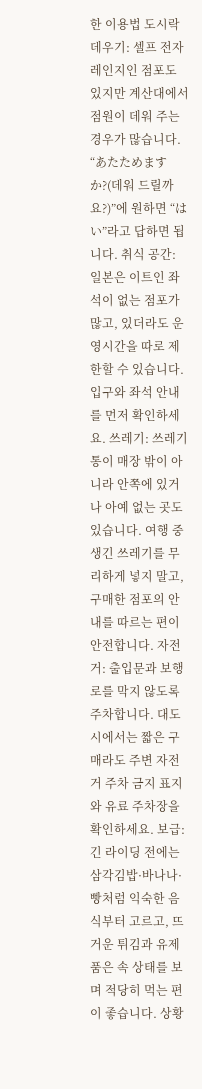한 이용법 도시락 데우기: 셀프 전자레인지인 점포도 있지만 계산대에서 점원이 데워 주는 경우가 많습니다. “あたためますか?(데워 드릴까요?)”에 원하면 “はい”라고 답하면 됩니다. 취식 공간: 일본은 이트인 좌석이 없는 점포가 많고, 있더라도 운영시간을 따로 제한할 수 있습니다. 입구와 좌석 안내를 먼저 확인하세요. 쓰레기: 쓰레기통이 매장 밖이 아니라 안쪽에 있거나 아예 없는 곳도 있습니다. 여행 중 생긴 쓰레기를 무리하게 넣지 말고, 구매한 점포의 안내를 따르는 편이 안전합니다. 자전거: 출입문과 보행로를 막지 않도록 주차합니다. 대도시에서는 짧은 구매라도 주변 자전거 주차 금지 표지와 유료 주차장을 확인하세요. 보급: 긴 라이딩 전에는 삼각김밥·바나나·빵처럼 익숙한 음식부터 고르고, 뜨거운 튀김과 유제품은 속 상태를 보며 적당히 먹는 편이 좋습니다. 상황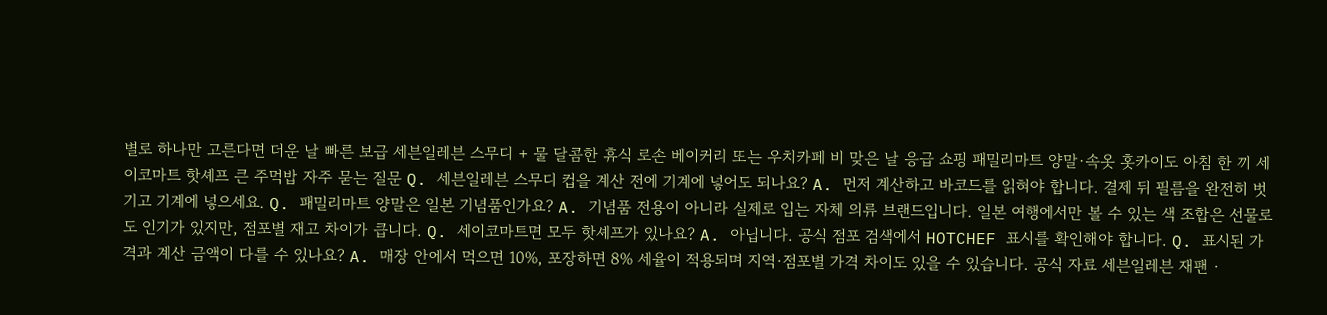별로 하나만 고른다면 더운 날 빠른 보급 세븐일레븐 스무디 + 물 달콤한 휴식 로손 베이커리 또는 우치카페 비 맞은 날 응급 쇼핑 패밀리마트 양말·속옷 홋카이도 아침 한 끼 세이코마트 핫셰프 큰 주먹밥 자주 묻는 질문 Q. 세븐일레븐 스무디 컵을 계산 전에 기계에 넣어도 되나요? A. 먼저 계산하고 바코드를 읽혀야 합니다. 결제 뒤 필름을 완전히 벗기고 기계에 넣으세요. Q. 패밀리마트 양말은 일본 기념품인가요? A. 기념품 전용이 아니라 실제로 입는 자체 의류 브랜드입니다. 일본 여행에서만 볼 수 있는 색 조합은 선물로도 인기가 있지만, 점포별 재고 차이가 큽니다. Q. 세이코마트면 모두 핫셰프가 있나요? A. 아닙니다. 공식 점포 검색에서 HOTCHEF 표시를 확인해야 합니다. Q. 표시된 가격과 계산 금액이 다를 수 있나요? A. 매장 안에서 먹으면 10%, 포장하면 8% 세율이 적용되며 지역·점포별 가격 차이도 있을 수 있습니다. 공식 자료 세븐일레븐 재팬 ·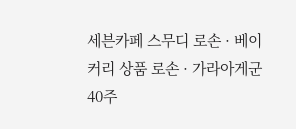세븐카페 스무디 로손 · 베이커리 상품 로손 · 가라아게군 40주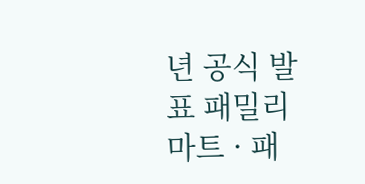년 공식 발표 패밀리마트 · 패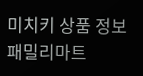미치키 상품 정보 패밀리마트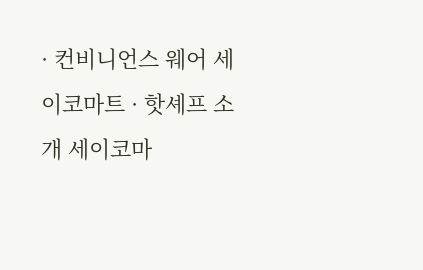· 컨비니언스 웨어 세이코마트 · 핫셰프 소개 세이코마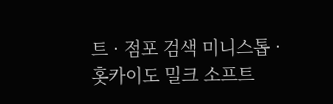트 · 점포 검색 미니스톱 · 홋카이도 밀크 소프트